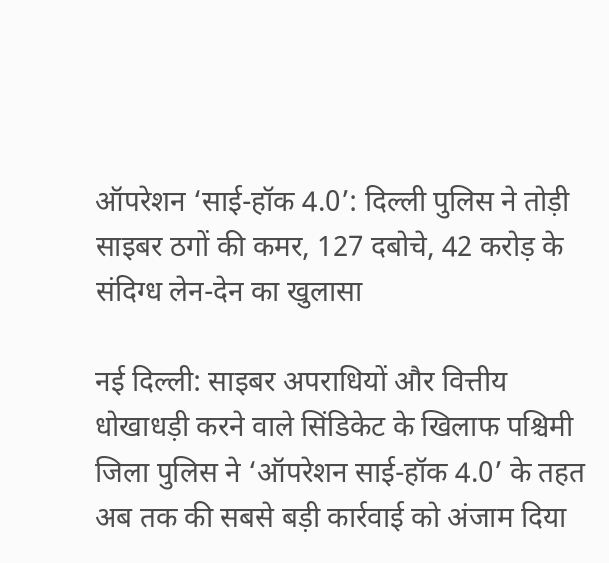ऑपरेशन ‘साई-हॉक 4.0’: दिल्ली पुलिस ने तोड़ी साइबर ठगों की कमर, 127 दबोचे, 42 करोड़ के संदिग्ध लेन-देन का खुलासा

नई दिल्ली: साइबर अपराधियों और वित्तीय धोखाधड़ी करने वाले सिंडिकेट के खिलाफ पश्चिमी जिला पुलिस ने ‘ऑपरेशन साई-हॉक 4.0’ के तहत अब तक की सबसे बड़ी कार्रवाई को अंजाम दिया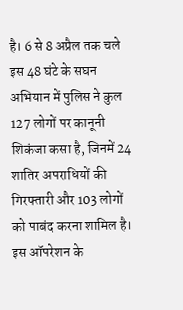है। 6 से 8 अप्रैल तक चले इस 48 घंटे के सघन अभियान में पुलिस ने कुल 127 लोगों पर कानूनी शिकंजा कसा है, जिनमें 24 शातिर अपराधियों की गिरफ्तारी और 103 लोगों को पाबंद करना शामिल है। इस ऑपरेशन के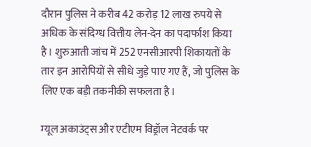दौरान पुलिस ने करीब 42 करोड़ 12 लाख रुपये से अधिक के संदिग्ध वित्तीय लेन-देन का पदार्फाश किया है। शुरुआती जांच में 252 एनसीआरपी शिकायतों के तार इन आरोपियों से सीधे जुड़े पाए गए हैं, जो पुलिस के लिए एक बड़ी तकनीकी सफलता है।

म्यूल अकाउंट्स और एटीएम विड्रॉल नेटवर्क पर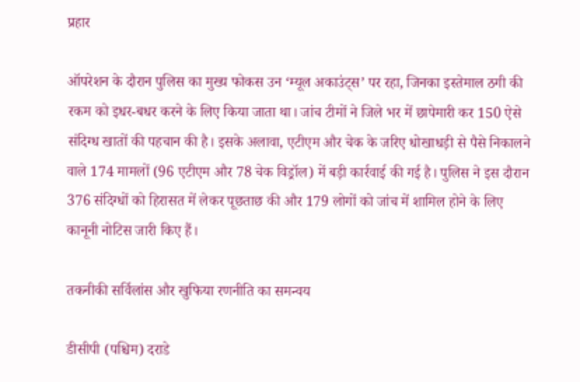प्रहार

ऑपरेशन के दौरान पुलिस का मुख्य फोकस उन ‘म्यूल अकाउंट्स’ पर रहा, जिनका इस्तेमाल ठगी की रकम को इधर-बधर करने के लिए किया जाता था। जांच टीमों ने जिले भर में छापेमारी कर 150 ऐसे संदिग्ध खातों की पहचान की है। इसके अलावा, एटीएम और चेक के जरिए धोखाधड़ी से पैसे निकालने वाले 174 मामलों (96 एटीएम और 78 चेक विड्रॉल) में बड़ी कार्रवाई की गई है। पुलिस ने इस दौरान 376 संदिग्धों को हिरासत में लेकर पूछताछ की और 179 लोगों को जांच में शामिल होने के लिए कानूनी नोटिस जारी किए हैं।

तकनीकी सर्विलांस और खुफिया रणनीति का समन्वय

डीसीपी (पश्चिम) दराडे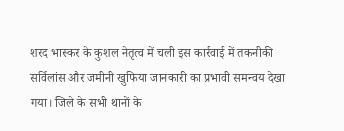शरद भास्कर के कुशल नेतृत्व में चली इस कार्रवाई में तकनीकी सर्विलांस और जमीनी खुफिया जानकारी का प्रभावी समन्वय देखा गया। जिले के सभी थानों के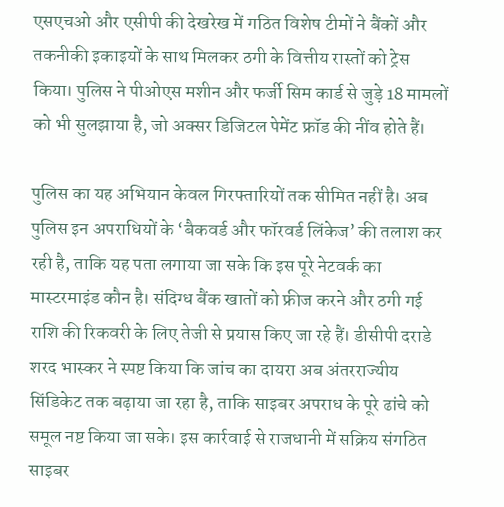एसएचओ और एसीपी की देखरेख में गठित विशेष टीमों ने बैंकों और तकनीकी इकाइयों के साथ मिलकर ठगी के वित्तीय रास्तों को ट्रेस किया। पुलिस ने पीओएस मशीन और फर्जी सिम कार्ड से जुड़े 18 मामलों को भी सुलझाया है, जो अक्सर डिजिटल पेमेंट फ्रॉड की नींव होते हैं।

पुलिस का यह अभियान केवल गिरफ्तारियों तक सीमित नहीं है। अब पुलिस इन अपराधियों के ‘बैकवर्ड और फॉरवर्ड लिंकेज’ की तलाश कर रही है, ताकि यह पता लगाया जा सके कि इस पूरे नेटवर्क का मास्टरमाइंड कौन है। संदिग्ध बैंक खातों को फ्रीज करने और ठगी गई राशि की रिकवरी के लिए तेजी से प्रयास किए जा रहे हैं। डीसीपी दराडे शरद भास्कर ने स्पष्ट किया कि जांच का दायरा अब अंतरराज्यीय सिंडिकेट तक बढ़ाया जा रहा है, ताकि साइबर अपराध के पूरे ढांचे को समूल नष्ट किया जा सके। इस कार्रवाई से राजधानी में सक्रिय संगठित साइबर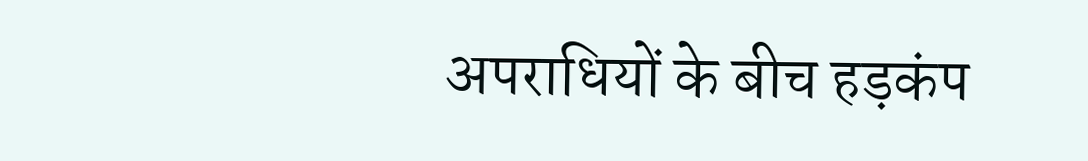अपराधियों के बीच हड़कंप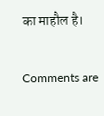का माहौल है।

Comments are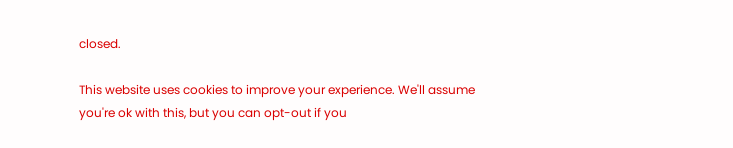closed.

This website uses cookies to improve your experience. We'll assume you're ok with this, but you can opt-out if you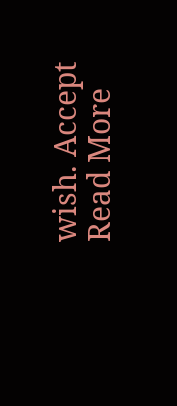wish. Accept Read More